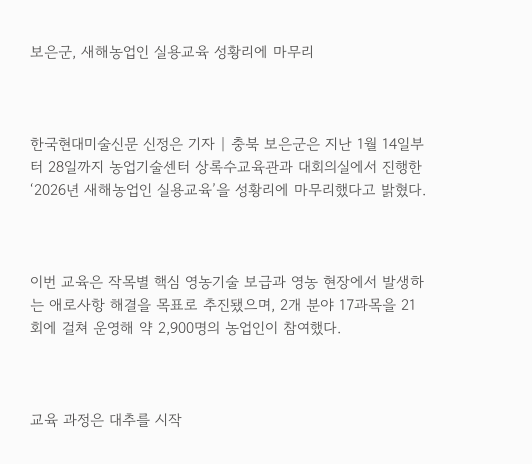보은군, 새해농업인 실용교육 성황리에 마무리



한국현대미술신문 신정은 기자 | 충북 보은군은 지난 1월 14일부터 28일까지 농업기술센터 상록수교육관과 대회의실에서 진행한 ‘2026년 새해농업인 실용교육’을 성황리에 마무리했다고 밝혔다.



이번 교육은 작목별 핵심 영농기술 보급과 영농 현장에서 발생하는 애로사항 해결을 목표로 추진됐으며, 2개 분야 17과목을 21회에 걸쳐 운영해 약 2,900명의 농업인이 참여했다.



교육 과정은 대추를 시작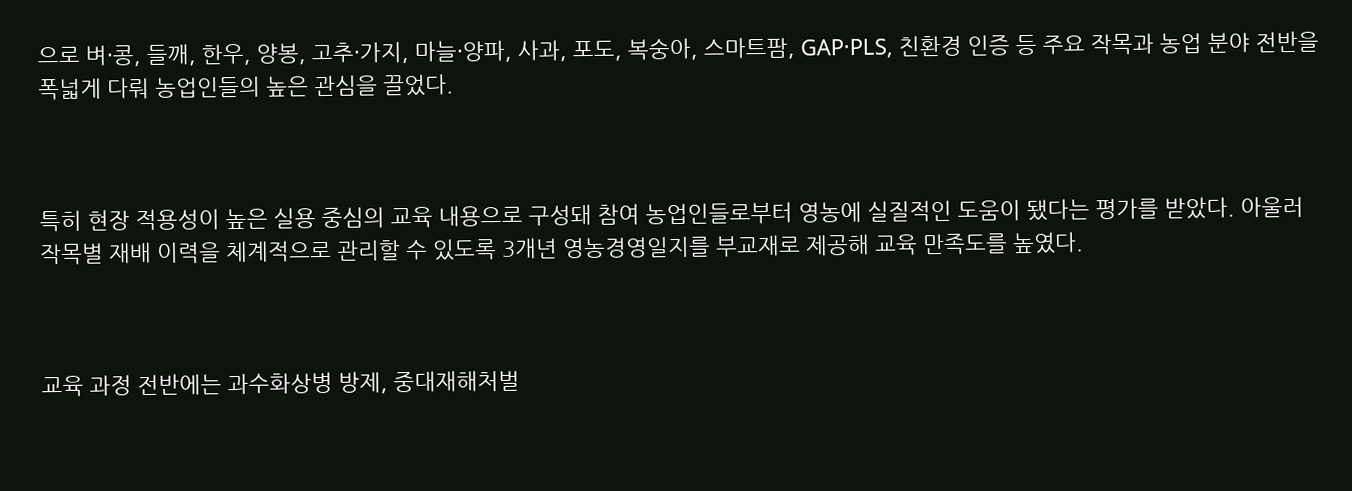으로 벼·콩, 들깨, 한우, 양봉, 고추·가지, 마늘·양파, 사과, 포도, 복숭아, 스마트팜, GAP·PLS, 친환경 인증 등 주요 작목과 농업 분야 전반을 폭넓게 다뤄 농업인들의 높은 관심을 끌었다.



특히 현장 적용성이 높은 실용 중심의 교육 내용으로 구성돼 참여 농업인들로부터 영농에 실질적인 도움이 됐다는 평가를 받았다. 아울러 작목별 재배 이력을 체계적으로 관리할 수 있도록 3개년 영농경영일지를 부교재로 제공해 교육 만족도를 높였다.



교육 과정 전반에는 과수화상병 방제, 중대재해처벌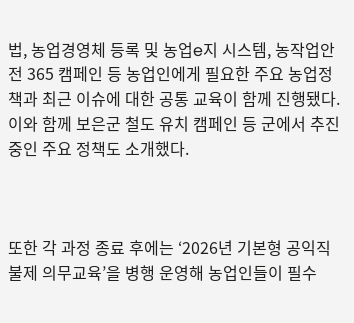법, 농업경영체 등록 및 농업e지 시스템, 농작업안전 365 캠페인 등 농업인에게 필요한 주요 농업정책과 최근 이슈에 대한 공통 교육이 함께 진행됐다. 이와 함께 보은군 철도 유치 캠페인 등 군에서 추진 중인 주요 정책도 소개했다.



또한 각 과정 종료 후에는 ‘2026년 기본형 공익직불제 의무교육’을 병행 운영해 농업인들이 필수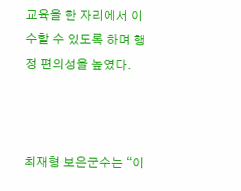교육을 한 자리에서 이수할 수 있도록 하며 행정 편의성을 높였다.



최재형 보은군수는 “이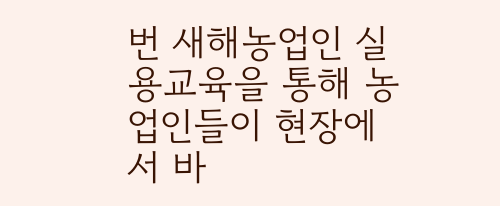번 새해농업인 실용교육을 통해 농업인들이 현장에서 바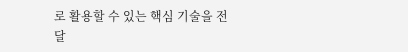로 활용할 수 있는 핵심 기술을 전달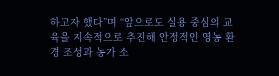하고자 했다”며 “앞으로도 실용 중심의 교육을 지속적으로 추진해 안정적인 영농 환경 조성과 농가 소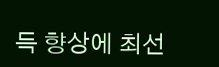득 향상에 최선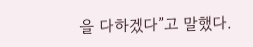을 다하겠다”고 말했다.